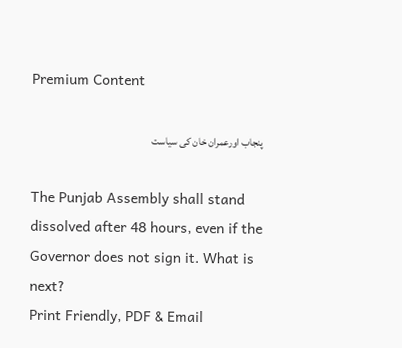Premium Content

پنجاب اورعمران خان کی سیاست

The Punjab Assembly shall stand dissolved after 48 hours, even if the Governor does not sign it. What is next?
Print Friendly, PDF & Email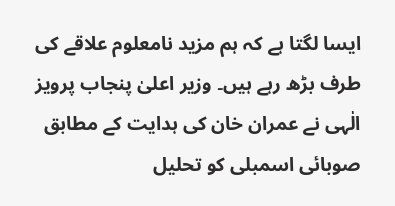ایسا لگتا ہے کہ ہم مزید نامعلوم علاقے کی طرف بڑھ رہے ہیں۔ وزیر اعلیٰ پنجاب پرویز الٰہی نے عمران خان کی ہدایت کے مطابق صوبائی اسمبلی کو تحلیل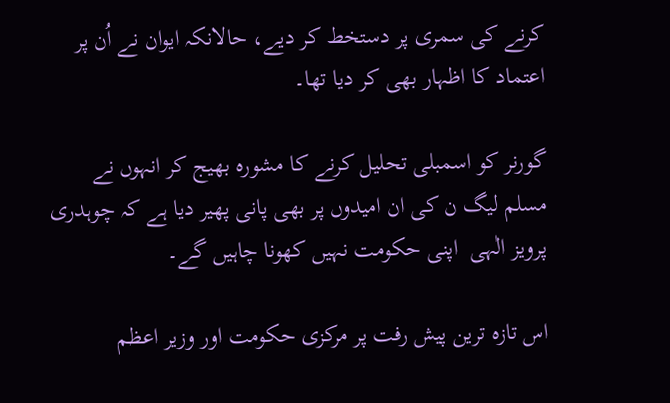کرنے کی سمری پر دستخط کر دیے، حالانکہ ایوان نے اُن پر اعتماد کا اظہار بھی کر دیا تھا۔

گورنر کو اسمبلی تحلیل کرنے کا مشورہ بھیج کر انہوں نے مسلم لیگ ن کی ان امیدوں پر بھی پانی پھیر دیا ہے کہ چوہدری پرویز الٰہی  اپنی حکومت نہیں کھونا چاہیں گے۔

اس تازہ ترین پیش رفت پر مرکزی حکومت اور وزیر اعظم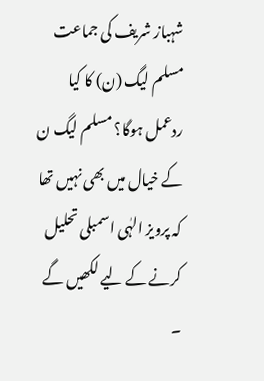شہباز شریف کی جماعت مسلم لیگ (ن) کا کیا ردعمل ہوگا؟ مسلم لیگ ن کے خیال میں بھی نہیں تھا کہ پرویز الہٰی اسمبلی تحلیل کرنے کے لیے لکھیں گے ۔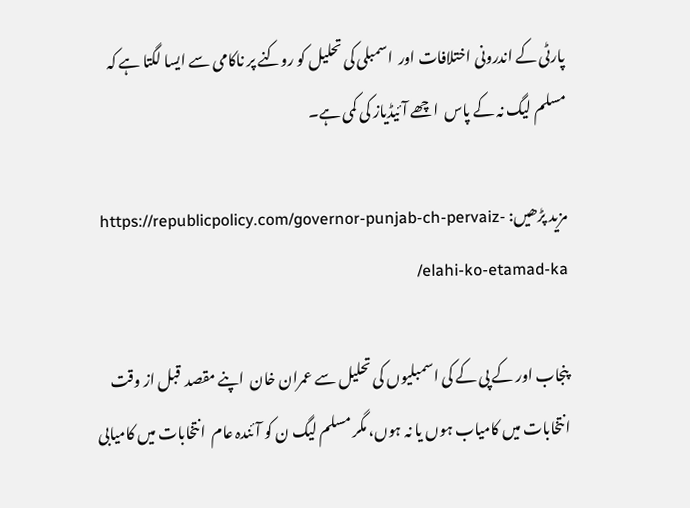پارٹی کے اندرونی اختلافات اور  اسمبلی کی تحلیل کو روکنے پر ناکامی سے ایسا لگتا ہے کہ مسلم لیگ نہ کے پاس  اچھے آئیڈیاز کی کمی ہے۔

مزید پڑھیں: https://republicpolicy.com/governor-punjab-ch-pervaiz-elahi-ko-etamad-ka/

پنجاب اور کے پی کے کی اسمبلیوں کی تحلیل سے عمران خان  اپنے مقصد  قبل از وقت انتخابات میں کامیاب ہوں یا نہ ہوں، مگر مسلم لیگ ن کو آئندہ عام  انتخابات میں کامیابی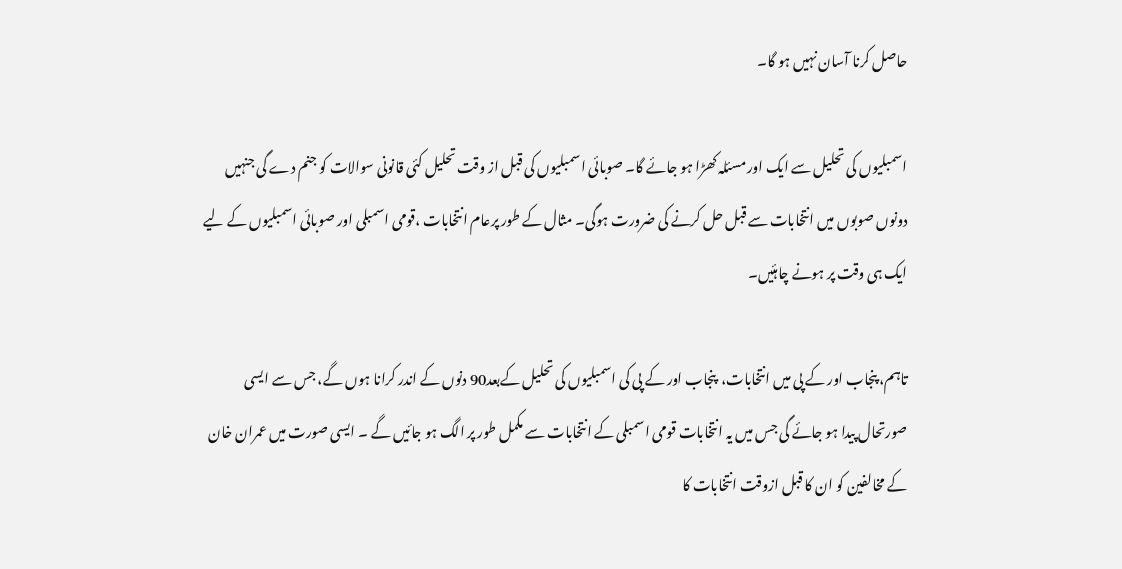حاصل کرنا آسان نہیں ہو گا۔

اسمبلیوں کی تحلیل سے ایک اور مسئلہ کھڑا ہو جائے گا۔ صوبائی اسمبلیوں کی قبل از وقت تحلیل کئی قانونی سوالات کو جنم دے گی جنہیں دونوں صوبوں میں انتخابات سے قبل حل کرنے کی ضرورت ہوگی۔ مثال کے طور پرعام انتخابات ،قومی اسمبلی اور صوبائی اسمبلیوں کے لیے ایک ہی وقت پر ہونے چاہئیں۔

تاہم، پنجاب اور کے پی میں انتخابات،  پنجاب اور کے پی کی اسمبلیوں کی تحلیل کےبعد90 دنوں کے اندر کرانا ہوں گے، جس سے ایسی صورتحال پیدا ہو جائے گی جس میں یہ انتخابات قومی اسمبلی کے انتخابات سے مکمل طور پر الگ ہو جائیں گے ۔ ایسی صورت میں عمران خان کے مخالفین کو ان کا قبل ازوقت انتخابات کا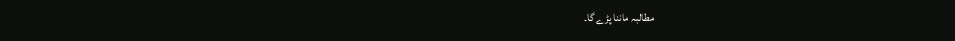مطالبہ ماننا پڑے گا۔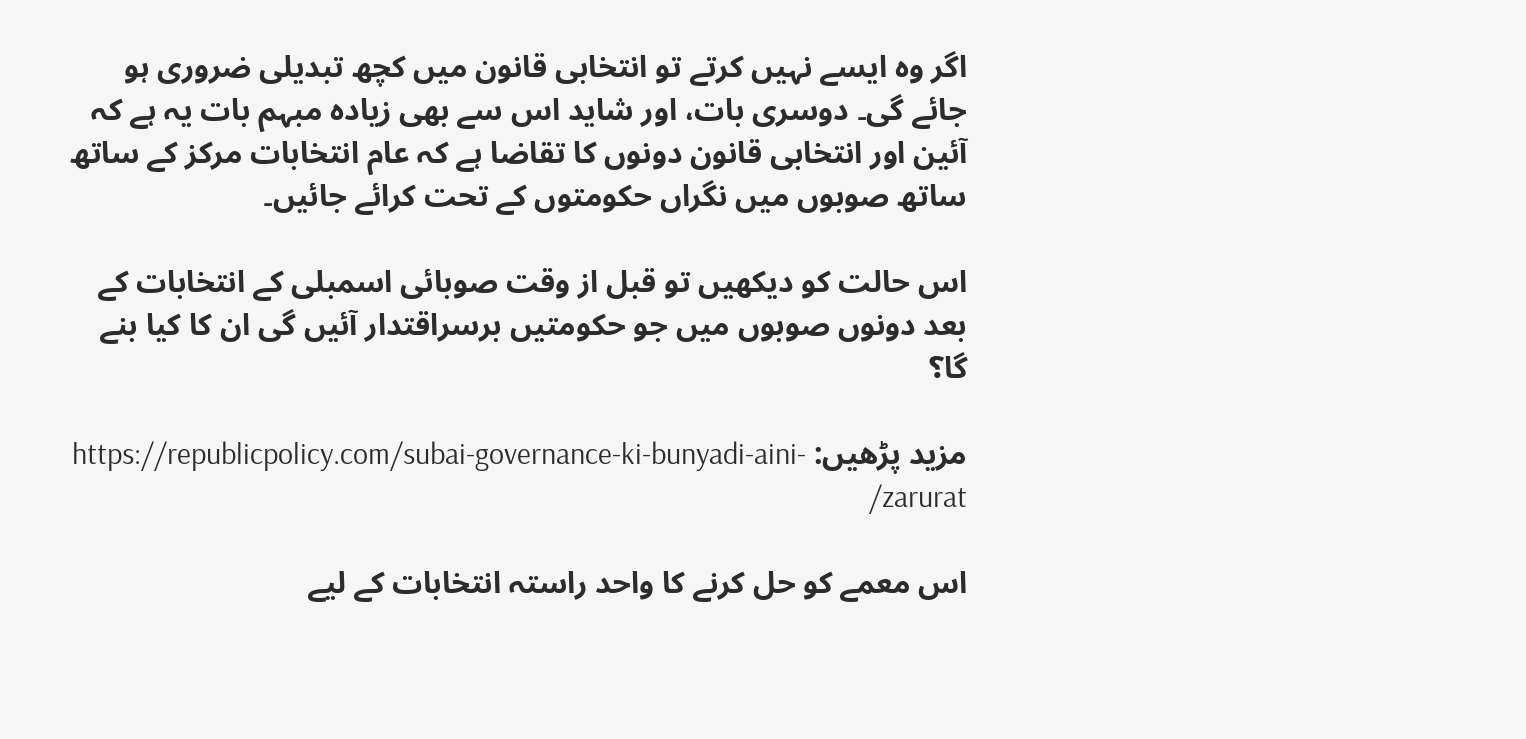اگر وہ ایسے نہیں کرتے تو انتخابی قانون میں کچھ تبدیلی ضروری ہو جائے گی۔ دوسری بات، اور شاید اس سے بھی زیادہ مبہم بات یہ ہے کہ آئین اور انتخابی قانون دونوں کا تقاضا ہے کہ عام انتخابات مرکز کے ساتھ ساتھ صوبوں میں نگراں حکومتوں کے تحت کرائے جائیں۔

اس حالت کو دیکھیں تو قبل از وقت صوبائی اسمبلی کے انتخابات کے بعد دونوں صوبوں میں جو حکومتیں برسراقتدار آئیں گی ان کا کیا بنے گا؟

مزید پڑھیں: https://republicpolicy.com/subai-governance-ki-bunyadi-aini-zarurat/

اس معمے کو حل کرنے کا واحد راستہ انتخابات کے لیے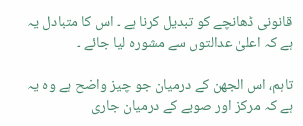قانونی ڈھانچے کو تبدیل کرنا ہے ۔ اس کا متبادل یہ ہے کہ اعلیٰ عدالتوں سے مشورہ لیا جائے ۔

تاہم، اس الجھن کے درمیان جو چیز واضح ہے وہ یہ ہے کہ مرکز اور صوبے کے درمیان جاری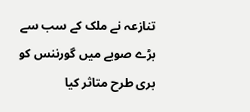تنازعہ نے ملک کے سب سے بڑے صوبے میں گورننس کو بری طرح متاثر کیا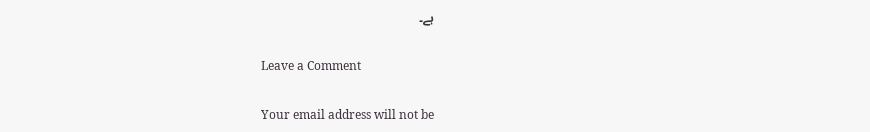ہے۔

Leave a Comment

Your email address will not be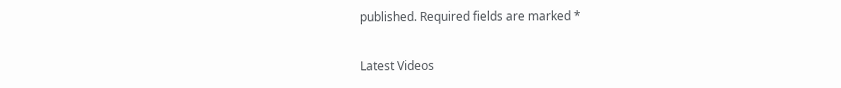published. Required fields are marked *

Latest Videos